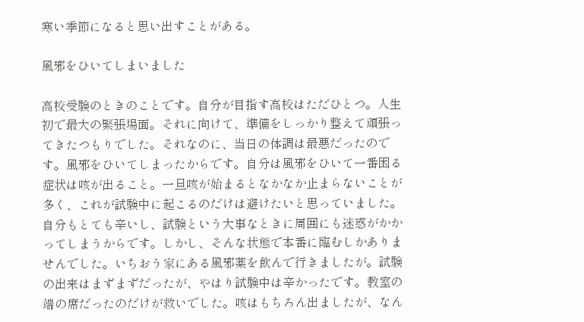寒い季節になると思い出すことがある。

風邪をひいてしまいました

高校受験のときのことです。自分が目指す高校はただひとつ。人生初で最大の緊張場面。それに向けて、準備をしっかり整えて頑張ってきたつもりでした。それなのに、当日の体調は最悪だったのです。風邪をひいてしまったからです。自分は風邪をひいて一番困る症状は咳が出ること。一旦咳が始まるとなかなか止まらないことが多く、これが試験中に起こるのだけは避けたいと思っていました。自分もとても辛いし、試験という大事なときに周囲にも迷惑がかかってしまうからです。しかし、そんな状態で本番に臨むしかありませんでした。いちおう家にある風邪薬を飲んで行きましたが。試験の出来はまずまずだったが、やはり試験中は辛かったです。教室の端の席だったのだけが救いでした。咳はもちろん出ましたが、なん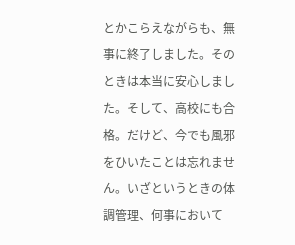とかこらえながらも、無事に終了しました。そのときは本当に安心しました。そして、高校にも合格。だけど、今でも風邪をひいたことは忘れません。いざというときの体調管理、何事において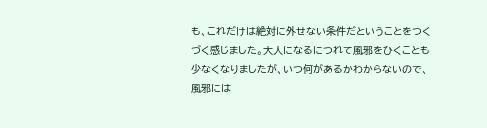も、これだけは絶対に外せない条件だということをつくづく感じました。大人になるにつれて風邪をひくことも少なくなりましたが、いつ何があるかわからないので、風邪には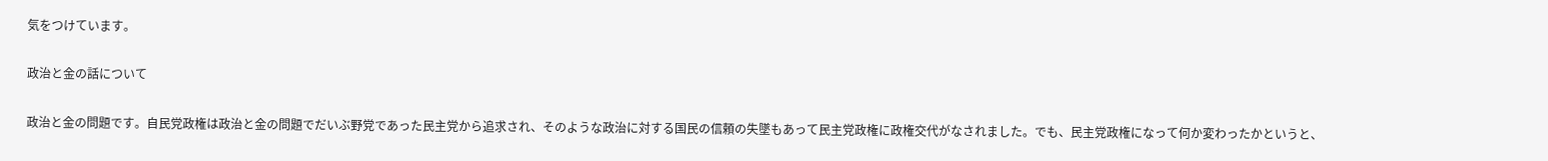気をつけています。

政治と金の話について

政治と金の問題です。自民党政権は政治と金の問題でだいぶ野党であった民主党から追求され、そのような政治に対する国民の信頼の失墜もあって民主党政権に政権交代がなされました。でも、民主党政権になって何か変わったかというと、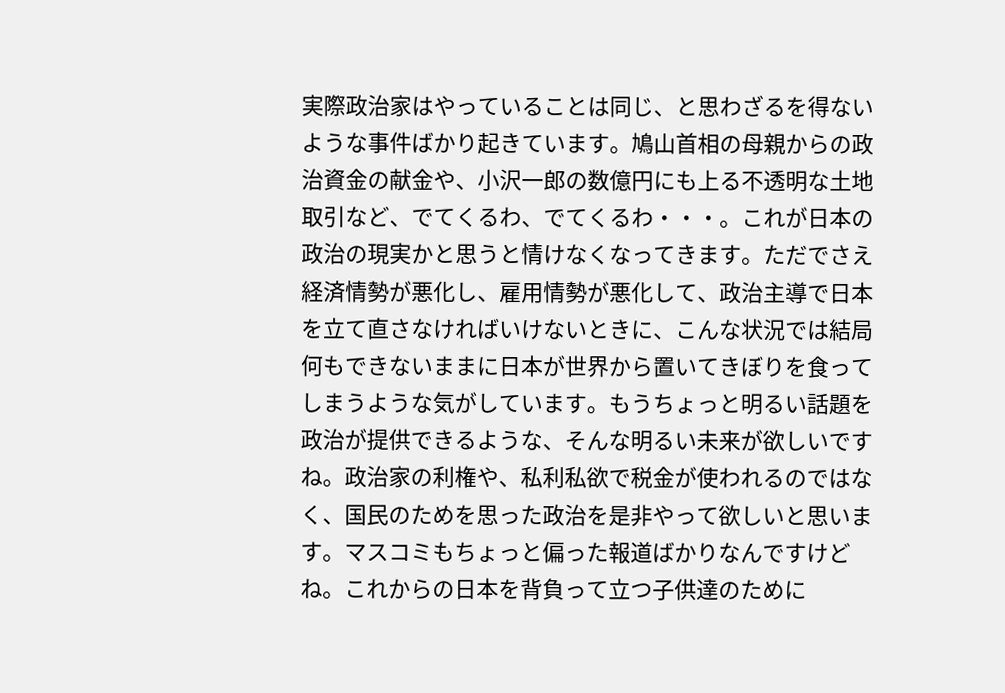実際政治家はやっていることは同じ、と思わざるを得ないような事件ばかり起きています。鳩山首相の母親からの政治資金の献金や、小沢一郎の数億円にも上る不透明な土地取引など、でてくるわ、でてくるわ・・・。これが日本の政治の現実かと思うと情けなくなってきます。ただでさえ経済情勢が悪化し、雇用情勢が悪化して、政治主導で日本を立て直さなければいけないときに、こんな状況では結局何もできないままに日本が世界から置いてきぼりを食ってしまうような気がしています。もうちょっと明るい話題を政治が提供できるような、そんな明るい未来が欲しいですね。政治家の利権や、私利私欲で税金が使われるのではなく、国民のためを思った政治を是非やって欲しいと思います。マスコミもちょっと偏った報道ばかりなんですけどね。これからの日本を背負って立つ子供達のために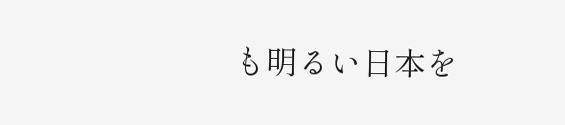も明るい日本を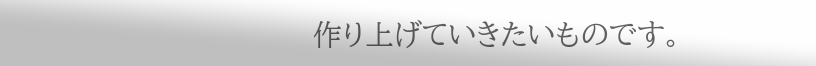作り上げていきたいものです。